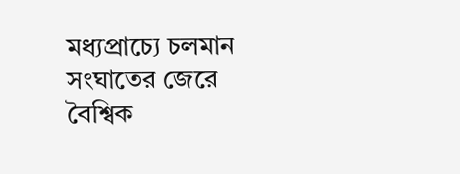মধ্যপ্রাচ্যে চলমান সংঘাতের জেরে বৈশ্বিক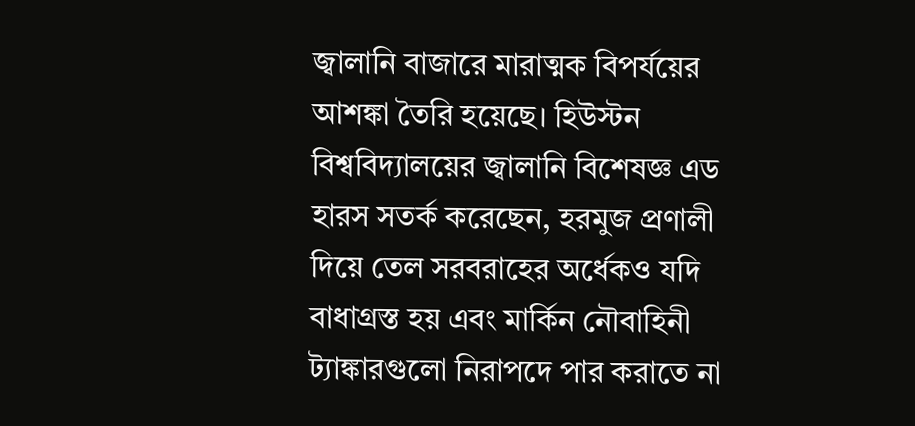জ্বালানি বাজারে মারাত্মক বিপর্যয়ের আশঙ্কা তৈরি হয়েছে। হিউস্টন বিশ্ববিদ্যালয়ের জ্বালানি বিশেষজ্ঞ এড হারস সতর্ক করেছেন, হরমুজ প্রণালী দিয়ে তেল সরবরাহের অর্ধেকও যদি বাধাগ্রস্ত হয় এবং মার্কিন নৌবাহিনী ট্যাঙ্কারগুলো নিরাপদে পার করাতে না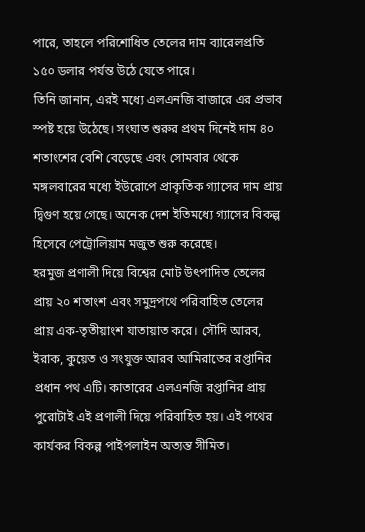পারে, তাহলে পরিশোধিত তেলের দাম ব্যারেলপ্রতি ১৫০ ডলার পর্যন্ত উঠে যেতে পারে।
তিনি জানান, এরই মধ্যে এলএনজি বাজারে এর প্রভাব স্পষ্ট হয়ে উঠেছে। সংঘাত শুরুর প্রথম দিনেই দাম ৪০ শতাংশের বেশি বেড়েছে এবং সোমবার থেকে মঙ্গলবারের মধ্যে ইউরোপে প্রাকৃতিক গ্যাসের দাম প্রায় দ্বিগুণ হয়ে গেছে। অনেক দেশ ইতিমধ্যে গ্যাসের বিকল্প হিসেবে পেট্রোলিয়াম মজুত শুরু করেছে।
হরমুজ প্রণালী দিয়ে বিশ্বের মোট উৎপাদিত তেলের প্রায় ২০ শতাংশ এবং সমুদ্রপথে পরিবাহিত তেলের প্রায় এক-তৃতীয়াংশ যাতায়াত করে। সৌদি আরব, ইরাক, কুয়েত ও সংযুক্ত আরব আমিরাতের রপ্তানির প্রধান পথ এটি। কাতারের এলএনজি রপ্তানির প্রায় পুরোটাই এই প্রণালী দিয়ে পরিবাহিত হয়। এই পথের কার্যকর বিকল্প পাইপলাইন অত্যন্ত সীমিত।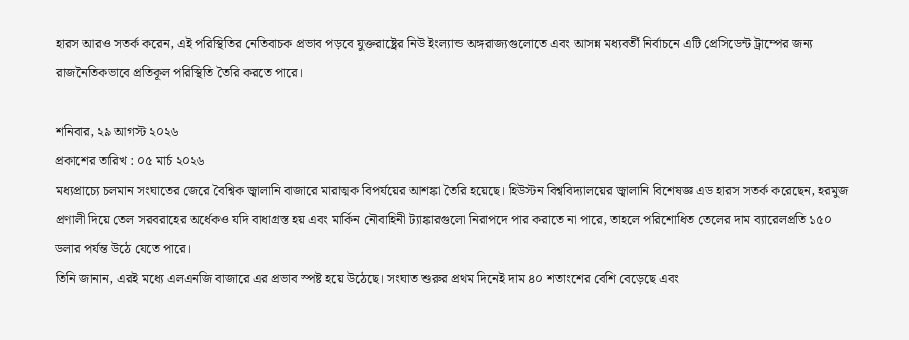হারস আরও সতর্ক করেন, এই পরিস্থিতির নেতিবাচক প্রভাব পড়বে যুক্তরাষ্ট্রের নিউ ইংল্যান্ড অঙ্গরাজ্যগুলোতে এবং আসন্ন মধ্যবর্তী নির্বাচনে এটি প্রেসিডেন্ট ট্রাম্পের জন্য রাজনৈতিকভাবে প্রতিকূল পরিস্থিতি তৈরি করতে পারে।

শনিবার, ২৯ আগস্ট ২০২৬
প্রকাশের তারিখ : ০৫ মার্চ ২০২৬
মধ্যপ্রাচ্যে চলমান সংঘাতের জেরে বৈশ্বিক জ্বালানি বাজারে মারাত্মক বিপর্যয়ের আশঙ্কা তৈরি হয়েছে। হিউস্টন বিশ্ববিদ্যালয়ের জ্বালানি বিশেষজ্ঞ এড হারস সতর্ক করেছেন, হরমুজ প্রণালী দিয়ে তেল সরবরাহের অর্ধেকও যদি বাধাগ্রস্ত হয় এবং মার্কিন নৌবাহিনী ট্যাঙ্কারগুলো নিরাপদে পার করাতে না পারে, তাহলে পরিশোধিত তেলের দাম ব্যারেলপ্রতি ১৫০ ডলার পর্যন্ত উঠে যেতে পারে।
তিনি জানান, এরই মধ্যে এলএনজি বাজারে এর প্রভাব স্পষ্ট হয়ে উঠেছে। সংঘাত শুরুর প্রথম দিনেই দাম ৪০ শতাংশের বেশি বেড়েছে এবং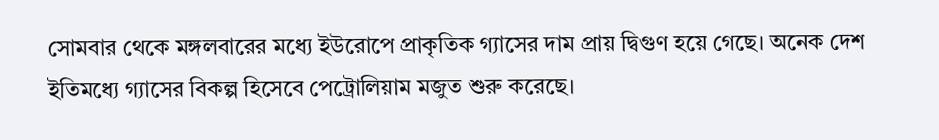সোমবার থেকে মঙ্গলবারের মধ্যে ইউরোপে প্রাকৃতিক গ্যাসের দাম প্রায় দ্বিগুণ হয়ে গেছে। অনেক দেশ ইতিমধ্যে গ্যাসের বিকল্প হিসেবে পেট্রোলিয়াম মজুত শুরু করেছে।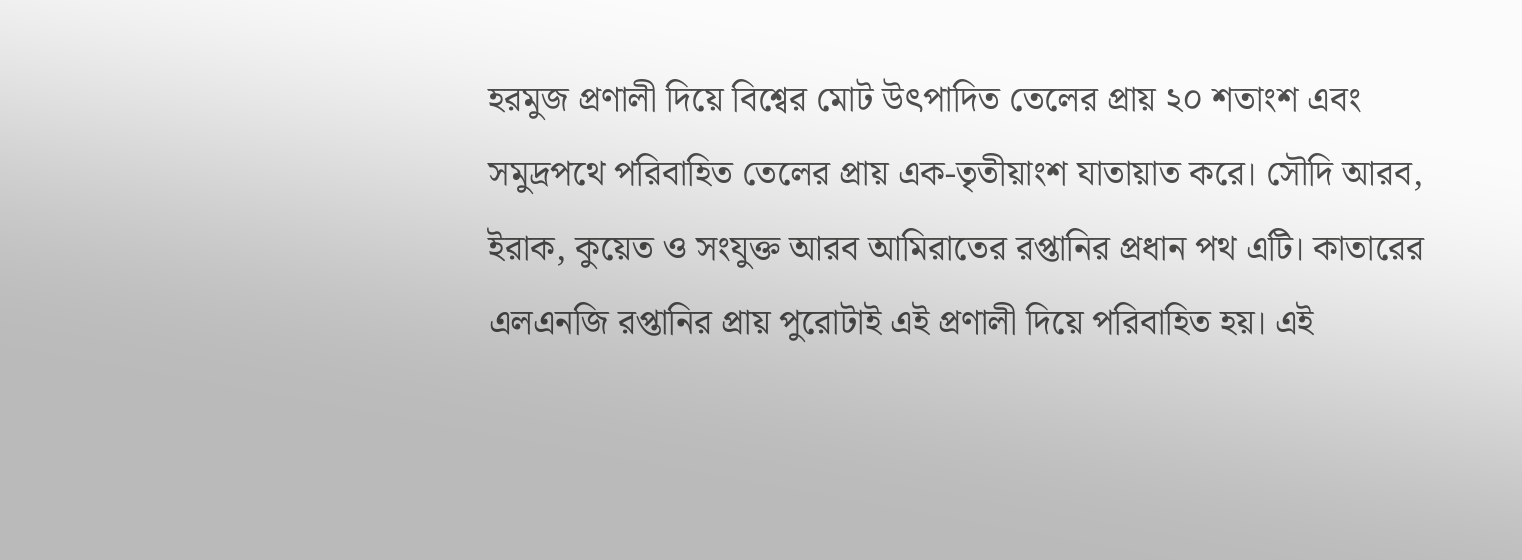হরমুজ প্রণালী দিয়ে বিশ্বের মোট উৎপাদিত তেলের প্রায় ২০ শতাংশ এবং সমুদ্রপথে পরিবাহিত তেলের প্রায় এক-তৃতীয়াংশ যাতায়াত করে। সৌদি আরব, ইরাক, কুয়েত ও সংযুক্ত আরব আমিরাতের রপ্তানির প্রধান পথ এটি। কাতারের এলএনজি রপ্তানির প্রায় পুরোটাই এই প্রণালী দিয়ে পরিবাহিত হয়। এই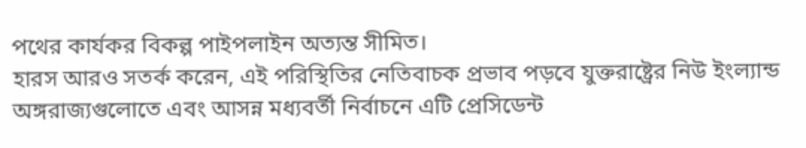পথের কার্যকর বিকল্প পাইপলাইন অত্যন্ত সীমিত।
হারস আরও সতর্ক করেন, এই পরিস্থিতির নেতিবাচক প্রভাব পড়বে যুক্তরাষ্ট্রের নিউ ইংল্যান্ড অঙ্গরাজ্যগুলোতে এবং আসন্ন মধ্যবর্তী নির্বাচনে এটি প্রেসিডেন্ট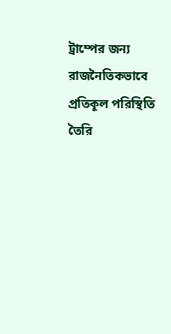ট্রাম্পের জন্য রাজনৈতিকভাবে প্রতিকূল পরিস্থিতি তৈরি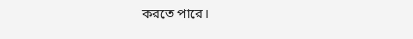করতে পারে।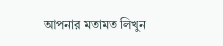আপনার মতামত লিখুন